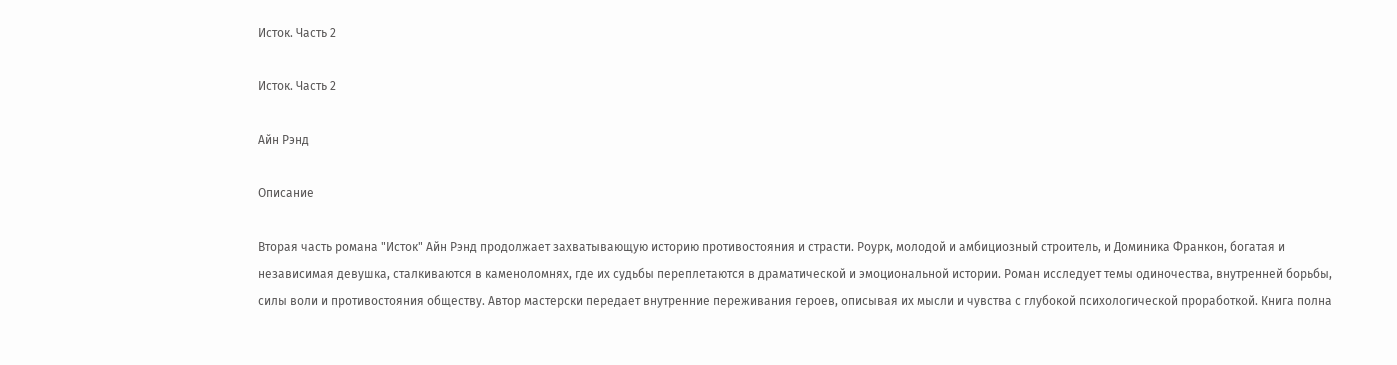Исток. Часть 2

Исток. Часть 2

Айн Рэнд

Описание

Вторая часть романа "Исток" Айн Рэнд продолжает захватывающую историю противостояния и страсти. Роурк, молодой и амбициозный строитель, и Доминика Франкон, богатая и независимая девушка, сталкиваются в каменоломнях, где их судьбы переплетаются в драматической и эмоциональной истории. Роман исследует темы одиночества, внутренней борьбы, силы воли и противостояния обществу. Автор мастерски передает внутренние переживания героев, описывая их мысли и чувства с глубокой психологической проработкой. Книга полна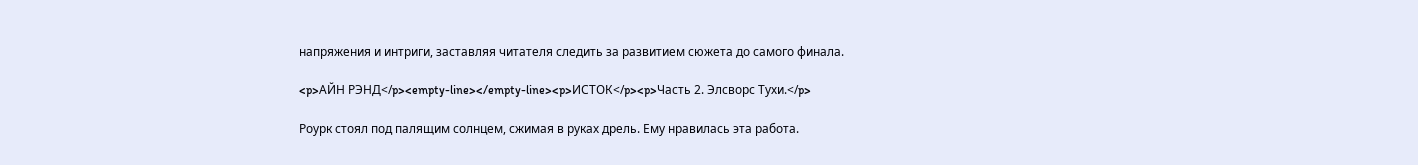напряжения и интриги, заставляя читателя следить за развитием сюжета до самого финала.

<p>АЙН РЭНД</p><empty-line></empty-line><p>ИСТОК</p><p>Часть 2. Элсворс Тухи.</p>

Роурк стоял под палящим солнцем, сжимая в руках дрель. Ему нравилась эта работа.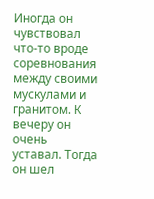Иногда он чувствовал что-то вроде соревнования между своими мускулами и гранитом. К вечеру он очень уставал. Тогда он шел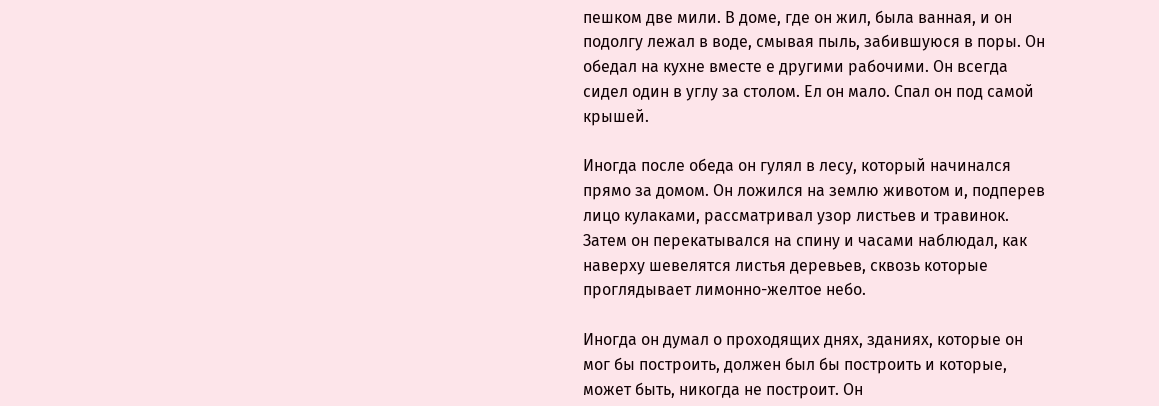пешком две мили. В доме, где он жил, была ванная, и он подолгу лежал в воде, смывая пыль, забившуюся в поры. Он обедал на кухне вместе е другими рабочими. Он всегда сидел один в углу за столом. Ел он мало. Спал он под самой крышей.

Иногда после обеда он гулял в лесу, который начинался прямо за домом. Он ложился на землю животом и, подперев лицо кулаками, рассматривал узор листьев и травинок. Затем он перекатывался на спину и часами наблюдал, как наверху шевелятся листья деревьев, сквозь которые проглядывает лимонно-желтое небо.

Иногда он думал о проходящих днях, зданиях, которые он мог бы построить, должен был бы построить и которые, может быть, никогда не построит. Он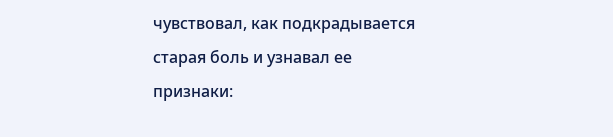чувствовал, как подкрадывается старая боль и узнавал ее признаки: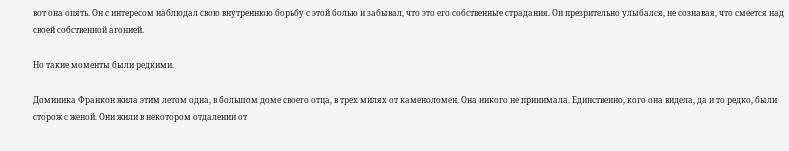вот она опять. Он с интересом наблюдал свою внутреннюю борьбу с этой болью и забывал, что это его собственные страдания. Он презрительно улыбался, не сознавая, что смеется над своей собственной агонией.

Но такие моменты были редкими.

Доминика Франкон жила этим летом одна, в большом доме своего отца, в трех милях от каменоломен. Она никого не принимала. Единственно, кого она видела, да и то редко, были сторож с женой. Они жили в некотором отдалении от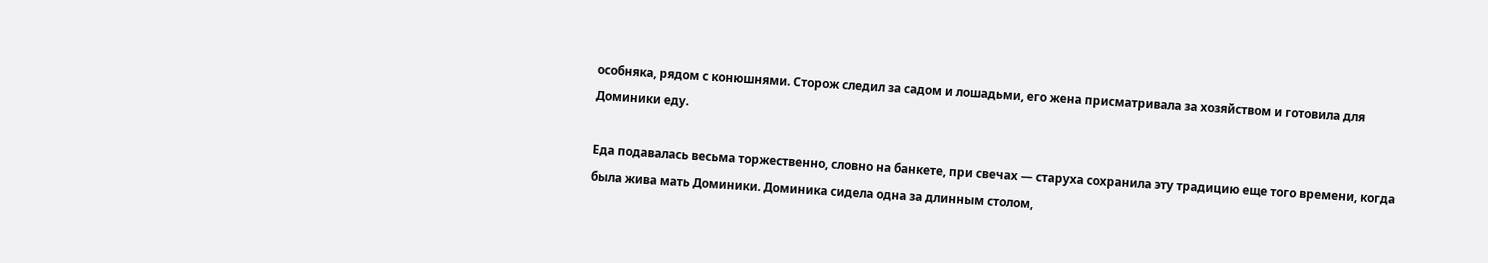особняка, рядом с конюшнями. Сторож следил за садом и лошадьми, его жена присматривала за хозяйством и готовила для Доминики еду.

Еда подавалась весьма торжественно, словно на банкете, при свечах — старуха сохранила эту традицию еще того времени, когда была жива мать Доминики. Доминика сидела одна за длинным столом,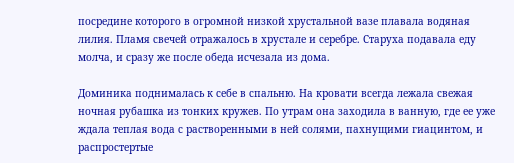посредине которого в огромной низкой хрустальной вазе плавала водяная лилия. Пламя свечей отражалось в хрустале и серебре. Старуха подавала еду молча, и сразу же после обеда исчезала из дома.

Доминика поднималась к себе в спальню. На кровати всегда лежала свежая ночная рубашка из тонких кружев. По утрам она заходила в ванную, где ее уже ждала теплая вода с растворенными в ней солями, пахнущими гиацинтом, и распростертые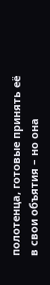полотенца, готовые принять её в свои объятия – но она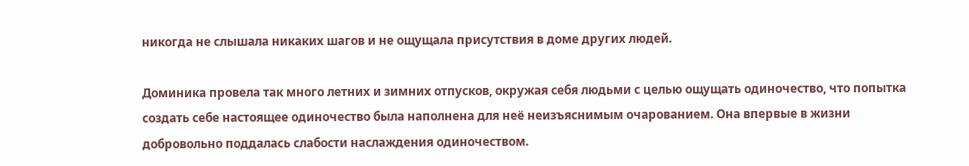никогда не слышала никаких шагов и не ощущала присутствия в доме других людей.

Доминика провела так много летних и зимних отпусков, окружая себя людьми с целью ощущать одиночество, что попытка создать себе настоящее одиночество была наполнена для неё неизъяснимым очарованием. Она впервые в жизни добровольно поддалась слабости наслаждения одиночеством.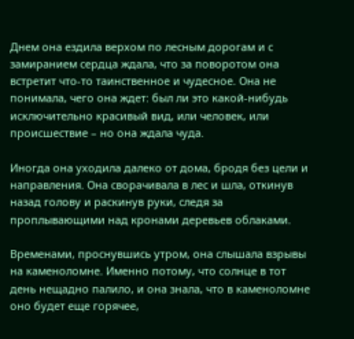Днем она ездила верхом по лесным дорогам и с замиранием сердца ждала, что за поворотом она встретит что-то таинственное и чудесное. Она не понимала, чего она ждет: был ли это какой-нибудь исключительно красивый вид, или человек, или происшествие – но она ждала чуда.

Иногда она уходила далеко от дома, бродя без цели и направления. Она сворачивала в лес и шла, откинув назад голову и раскинув руки, следя за проплывающими над кронами деревьев облаками.

Временами, проснувшись утром, она слышала взрывы на каменоломне. Именно потому, что солнце в тот день нещадно палило, и она знала, что в каменоломне оно будет еще горячее,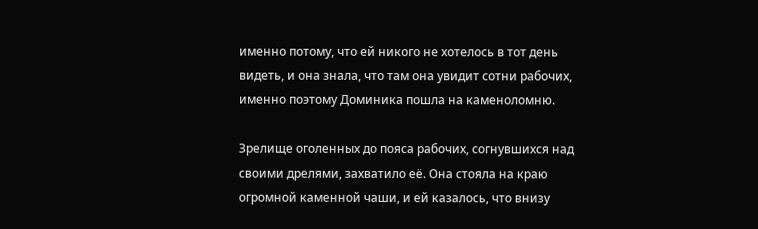именно потому, что ей никого не хотелось в тот день видеть, и она знала, что там она увидит сотни рабочих, именно поэтому Доминика пошла на каменоломню.

Зрелище оголенных до пояса рабочих, согнувшихся над своими дрелями, захватило её. Она стояла на краю огромной каменной чаши, и ей казалось, что внизу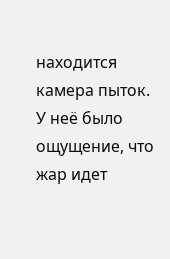находится камера пыток. У неё было ощущение, что жар идет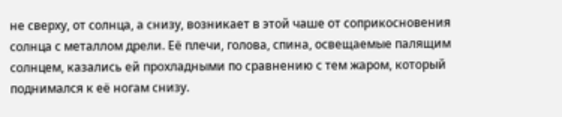не сверху, от солнца, а снизу, возникает в этой чаше от соприкосновения солнца с металлом дрели. Её плечи, голова, спина, освещаемые палящим солнцем, казались ей прохладными по сравнению с тем жаром, который поднимался к её ногам снизу.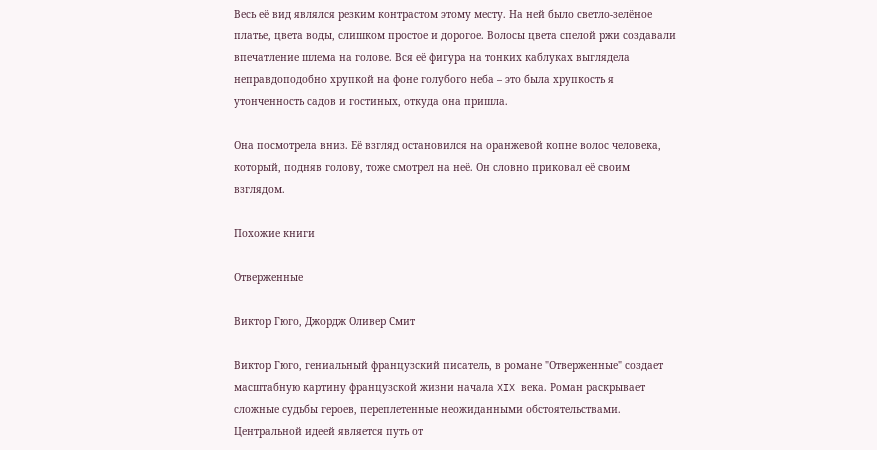Весь её вид являлся резким контрастом этому месту. На ней было светло-зелёное платье, цвета воды, слишком простое и дорогое. Волосы цвета спелой ржи создавали впечатление шлема на голове. Вся её фигура на тонких каблуках выглядела неправдоподобно хрупкой на фоне голубого неба – это была хрупкость я утонченность садов и гостиных, откуда она пришла.

Она посмотрела вниз. Её взгляд остановился на оранжевой копне волос человека, который, подняв голову, тоже смотрел на неё. Он словно приковал её своим взглядом.

Похожие книги

Отверженные

Виктор Гюго, Джордж Оливер Смит

Виктор Гюго, гениальный французский писатель, в романе "Отверженные" создает масштабную картину французской жизни начала XIX века. Роман раскрывает сложные судьбы героев, переплетенные неожиданными обстоятельствами. Центральной идеей является путь от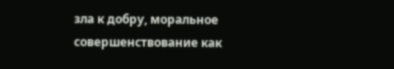зла к добру, моральное совершенствование как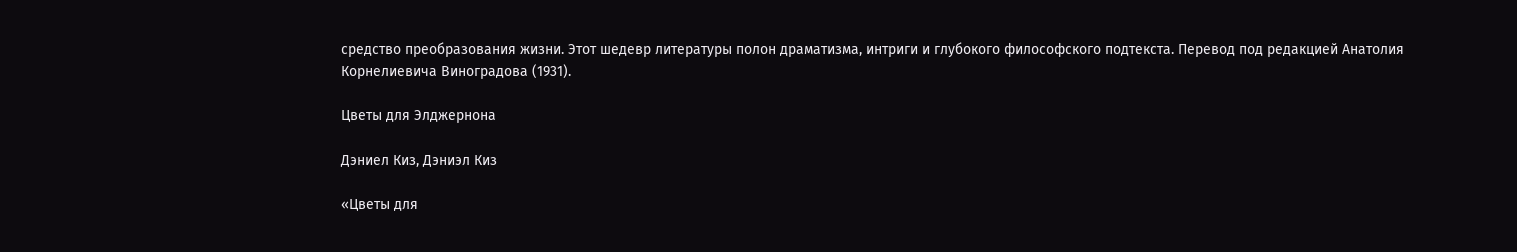средство преобразования жизни. Этот шедевр литературы полон драматизма, интриги и глубокого философского подтекста. Перевод под редакцией Анатолия Корнелиевича Виноградова (1931).

Цветы для Элджернона

Дэниел Киз, Дэниэл Киз

«Цветы для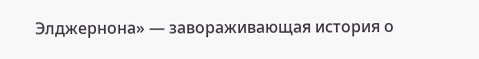Элджернона» — завораживающая история о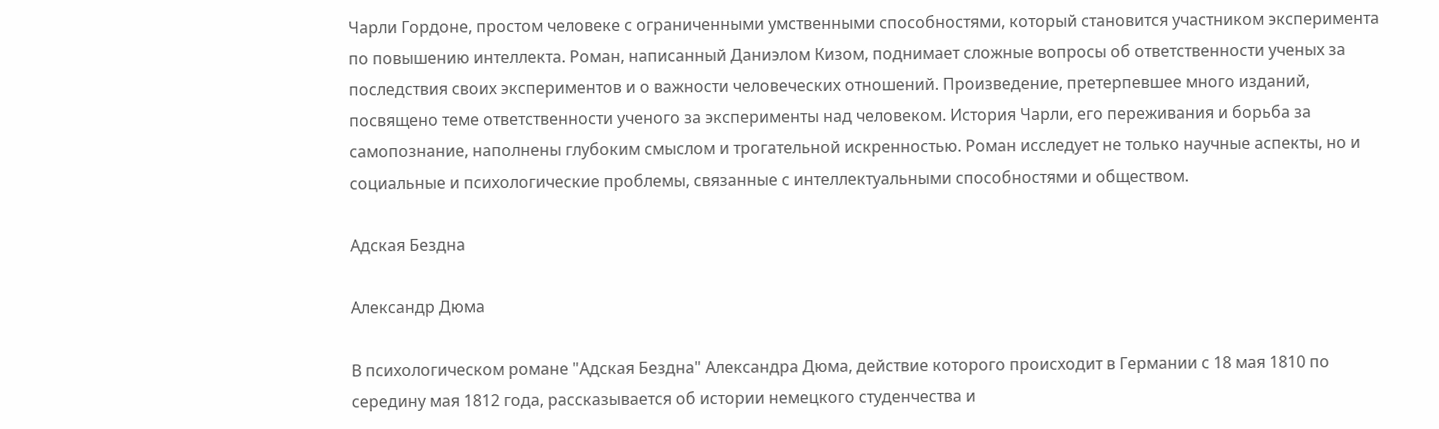Чарли Гордоне, простом человеке с ограниченными умственными способностями, который становится участником эксперимента по повышению интеллекта. Роман, написанный Даниэлом Кизом, поднимает сложные вопросы об ответственности ученых за последствия своих экспериментов и о важности человеческих отношений. Произведение, претерпевшее много изданий, посвящено теме ответственности ученого за эксперименты над человеком. История Чарли, его переживания и борьба за самопознание, наполнены глубоким смыслом и трогательной искренностью. Роман исследует не только научные аспекты, но и социальные и психологические проблемы, связанные с интеллектуальными способностями и обществом.

Адская Бездна

Александр Дюма

В психологическом романе "Адская Бездна" Александра Дюма, действие которого происходит в Германии с 18 мая 1810 по середину мая 1812 года, рассказывается об истории немецкого студенчества и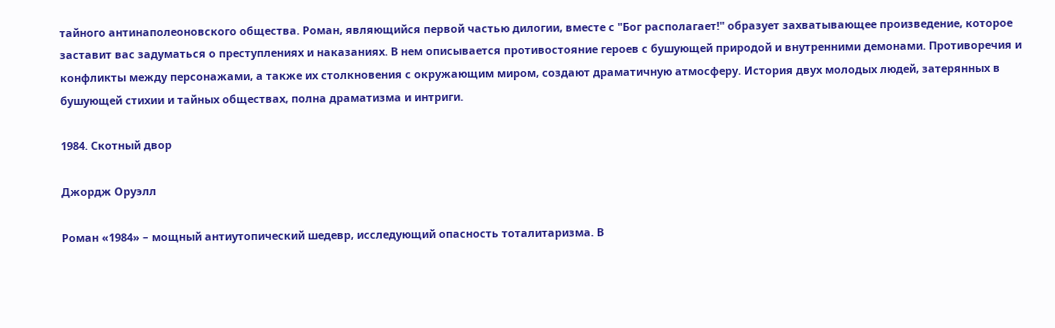тайного антинаполеоновского общества. Роман, являющийся первой частью дилогии, вместе с "Бог располагает!" образует захватывающее произведение, которое заставит вас задуматься о преступлениях и наказаниях. В нем описывается противостояние героев с бушующей природой и внутренними демонами. Противоречия и конфликты между персонажами, а также их столкновения с окружающим миром, создают драматичную атмосферу. История двух молодых людей, затерянных в бушующей стихии и тайных обществах, полна драматизма и интриги.

1984. Скотный двор

Джордж Оруэлл

Роман «1984» – мощный антиутопический шедевр, исследующий опасность тоталитаризма. В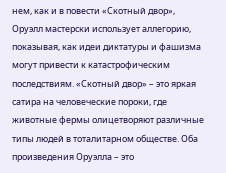нем, как и в повести «Скотный двор», Оруэлл мастерски использует аллегорию, показывая, как идеи диктатуры и фашизма могут привести к катастрофическим последствиям. «Скотный двор» – это яркая сатира на человеческие пороки, где животные фермы олицетворяют различные типы людей в тоталитарном обществе. Оба произведения Оруэлла – это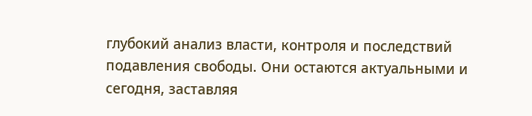глубокий анализ власти, контроля и последствий подавления свободы. Они остаются актуальными и сегодня, заставляя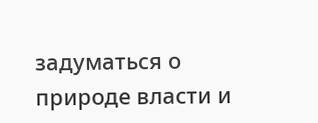задуматься о природе власти и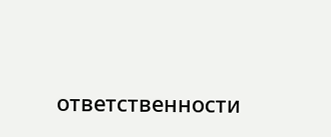ответственности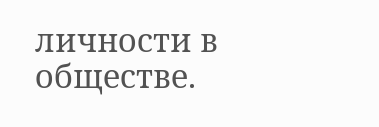личности в обществе.